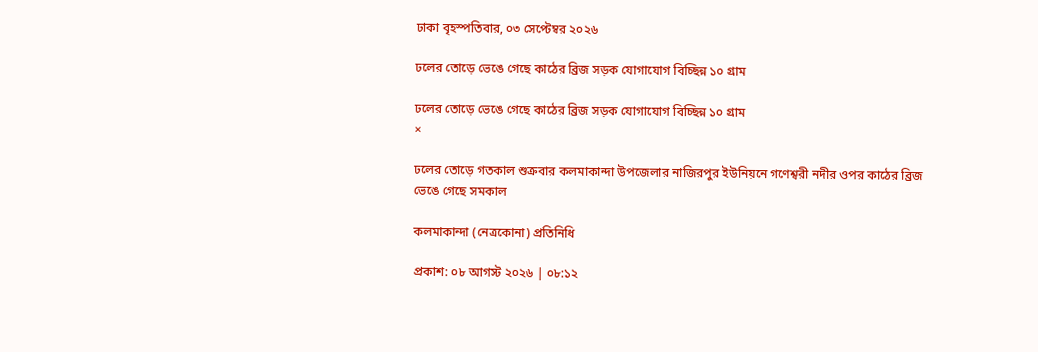ঢাকা বৃহস্পতিবার, ০৩ সেপ্টেম্বর ২০২৬

ঢলের তোড়ে ভেঙে গেছে কাঠের ব্রিজ সড়ক যোগাযোগ বিচ্ছিন্ন ১০ গ্রাম

ঢলের তোড়ে ভেঙে গেছে কাঠের ব্রিজ সড়ক যোগাযোগ বিচ্ছিন্ন ১০ গ্রাম
×

ঢলের তোড়ে গতকাল শুক্রবার কলমাকান্দা উপজেলার নাজিরপুর ইউনিয়নে গণেশ্বরী নদীর ওপর কাঠের ব্রিজ ভেঙে গেছে সমকাল

কলমাকান্দা (নেত্রকোনা) প্রতিনিধি

প্রকাশ: ০৮ আগস্ট ২০২৬ | ০৮:১২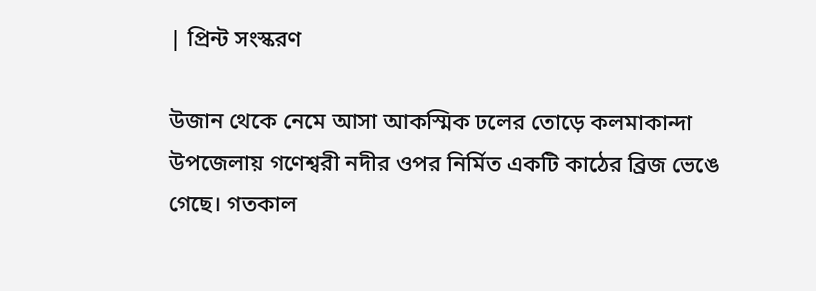| প্রিন্ট সংস্করণ

উজান থেকে নেমে আসা আকস্মিক ঢলের তোড়ে কলমাকান্দা উপজেলায় গণেশ্বরী নদীর ওপর নির্মিত একটি কাঠের ব্রিজ ভেঙে গেছে। গতকাল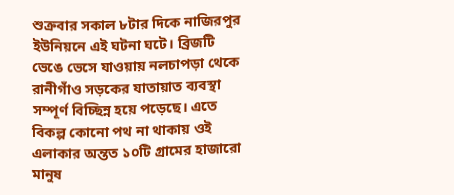শুক্রবার সকাল ৮টার দিকে নাজিরপুর ইউনিয়নে এই ঘটনা ঘটে। ব্রিজটি ভেঙে ভেসে যাওয়ায় নলচাপড়া থেকে রানীগাঁও সড়কের যাতায়াত ব্যবস্থা সম্পূর্ণ বিচ্ছিন্ন হয়ে পড়েছে। এতে বিকল্প কোনো পথ না থাকায় ওই এলাকার অন্তত ১০টি গ্রামের হাজারো মানুষ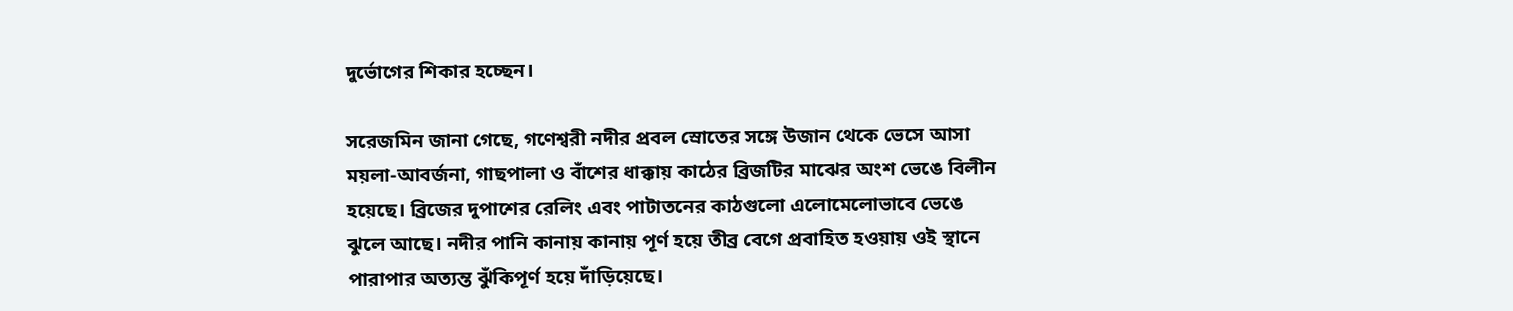দুর্ভোগের শিকার হচ্ছেন।

সরেজমিন জানা গেছে, গণেশ্বরী নদীর প্রবল স্রোতের সঙ্গে উজান থেকে ভেসে আসা ময়লা-আবর্জনা, গাছপালা ও বাঁশের ধাক্কায় কাঠের ব্রিজটির মাঝের অংশ ভেঙে বিলীন হয়েছে। ব্রিজের দুপাশের রেলিং এবং পাটাতনের কাঠগুলো এলোমেলোভাবে ভেঙে ঝুলে আছে। নদীর পানি কানায় কানায় পূর্ণ হয়ে তীব্র বেগে প্রবাহিত হওয়ায় ওই স্থানে পারাপার অত্যন্ত ঝুঁকিপূর্ণ হয়ে দাঁড়িয়েছে।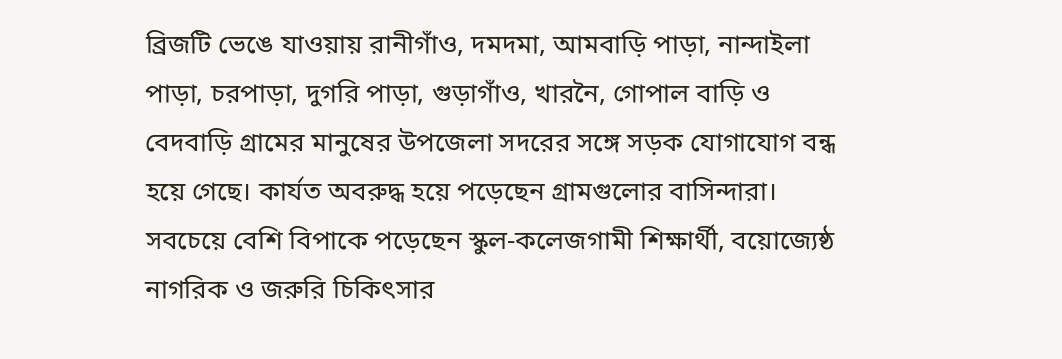ব্রিজটি ভেঙে যাওয়ায় রানীগাঁও, দমদমা, আমবাড়ি পাড়া, নান্দাইলা পাড়া, চরপাড়া, দুগরি পাড়া, গুড়াগাঁও, খারনৈ, গোপাল বাড়ি ও বেদবাড়ি গ্রামের মানুষের উপজেলা সদরের সঙ্গে সড়ক যোগাযোগ বন্ধ হয়ে গেছে। কার্যত অবরুদ্ধ হয়ে পড়েছেন গ্রামগুলোর বাসিন্দারা। সবচেয়ে বেশি বিপাকে পড়েছেন স্কুল-কলেজগামী শিক্ষার্থী, বয়োজ্যেষ্ঠ নাগরিক ও জরুরি চিকিৎসার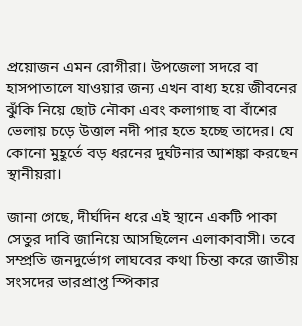প্রয়োজন এমন রোগীরা। উপজেলা সদরে বা হাসপাতালে যাওয়ার জন্য এখন বাধ্য হয়ে জীবনের ঝুঁকি নিয়ে ছোট নৌকা এবং কলাগাছ বা বাঁশের ভেলায় চড়ে উত্তাল নদী পার হতে হচ্ছে তাদের। যে কোনো মুহূর্তে বড় ধরনের দুর্ঘটনার আশঙ্কা করছেন স্থানীয়রা।

জানা গেছে, দীর্ঘদিন ধরে এই স্থানে একটি পাকা সেতুর দাবি জানিয়ে আসছিলেন এলাকাবাসী। তবে সম্প্রতি জনদুর্ভোগ লাঘবের কথা চিন্তা করে জাতীয় সংসদের ভারপ্রাপ্ত স্পিকার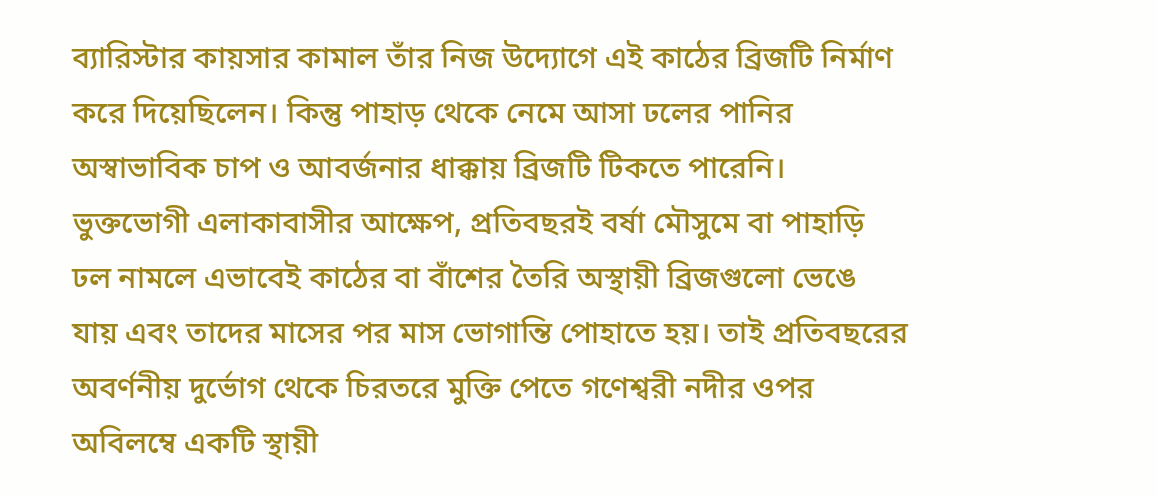ব্যারিস্টার কায়সার কামাল তাঁর নিজ উদ্যোগে এই কাঠের ব্রিজটি নির্মাণ করে দিয়েছিলেন। কিন্তু পাহাড় থেকে নেমে আসা ঢলের পানির অস্বাভাবিক চাপ ও আবর্জনার ধাক্কায় ব্রিজটি টিকতে পারেনি।
ভুক্তভোগী এলাকাবাসীর আক্ষেপ, প্রতিবছরই বর্ষা মৌসুমে বা পাহাড়ি ঢল নামলে এভাবেই কাঠের বা বাঁশের তৈরি অস্থায়ী ব্রিজগুলো ভেঙে যায় এবং তাদের মাসের পর মাস ভোগান্তি পোহাতে হয়। তাই প্রতিবছরের অবর্ণনীয় দুর্ভোগ থেকে চিরতরে মুক্তি পেতে গণেশ্বরী নদীর ওপর অবিলম্বে একটি স্থায়ী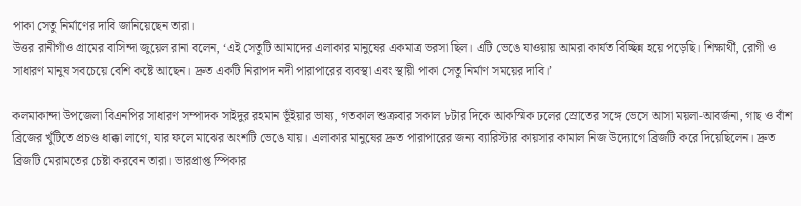পাকা সেতু নির্মাণের দাবি জানিয়েছেন তারা।
উত্তর রানীগাঁও গ্রামের বাসিন্দা জুয়েল রানা বলেন, ‘এই সেতুটি আমাদের এলাকার মানুষের একমাত্র ভরসা ছিল। এটি ভেঙে যাওয়ায় আমরা কার্যত বিচ্ছিন্ন হয়ে পড়েছি। শিক্ষার্থী, রোগী ও সাধারণ মানুষ সবচেয়ে বেশি কষ্টে আছেন। দ্রুত একটি নিরাপদ নদী পারাপারের ব্যবস্থা এবং স্থায়ী পাকা সেতু নির্মাণ সময়ের দাবি।’

কলমাকান্দা উপজেলা বিএনপির সাধারণ সম্পাদক সাইদুর রহমান ভূঁইয়ার ভাষ্য, গতকাল শুক্রবার সকাল ৮টার দিকে আকস্মিক ঢলের স্রোতের সঙ্গে ভেসে আসা ময়লা-আবর্জনা, গাছ ও বাঁশ ব্রিজের খুঁটিতে প্রচণ্ড ধাক্কা লাগে, যার ফলে মাঝের অংশটি ভেঙে যায়। এলাকার মানুষের দ্রুত পারাপারের জন্য ব্যারিস্টার কায়সার কামাল নিজ উদ্যোগে ব্রিজটি করে দিয়েছিলেন। দ্রুত ব্রিজটি মেরামতের চেষ্টা করবেন তারা। ভারপ্রাপ্ত স্পিকার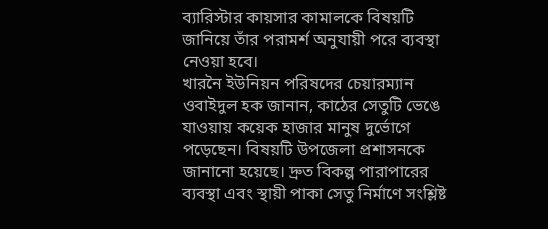ব্যারিস্টার কায়সার কামালকে বিষয়টি জানিয়ে তাঁর পরামর্শ অনুযায়ী পরে ব্যবস্থা নেওয়া হবে।
খারনৈ ইউনিয়ন পরিষদের চেয়ারম্যান ওবাইদুল হক জানান, কাঠের সেতুটি ভেঙে যাওয়ায় কয়েক হাজার মানুষ দুর্ভোগে পড়েছেন। বিষয়টি উপজেলা প্রশাসনকে জানানো হয়েছে। দ্রুত বিকল্প পারাপারের ব্যবস্থা এবং স্থায়ী পাকা সেতু নির্মাণে সংশ্লিষ্ট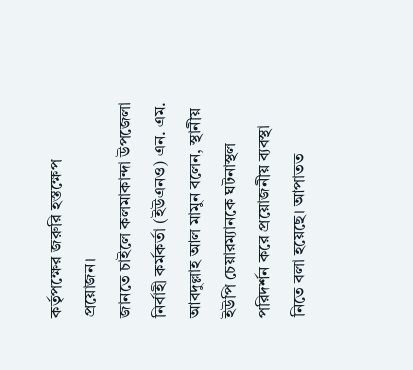কর্তৃপক্ষের জরুরি হস্তক্ষেপ প্রয়োজন।
জানতে চাইলে কলমাকান্দা উপজেলা নির্বাহী কর্মকর্তা (ইউএনও) এন. এম. আবদুল্লাহ আল মামুন বলেন, স্থানীয় ইউপি চেয়ারম্যানকে ঘটনাস্থল পরিদর্শন করে প্রয়োজনীয় ব্যবস্থা নিতে বলা হয়েছে। আপাতত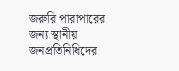জরুরি পারাপারের জন্য স্থানীয় জনপ্রতিনিধিদের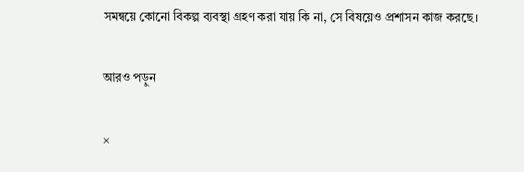সমন্বয়ে কোনো বিকল্প ব্যবস্থা গ্রহণ করা যায় কি না, সে বিষয়েও প্রশাসন কাজ করছে।

আরও পড়ুন

×